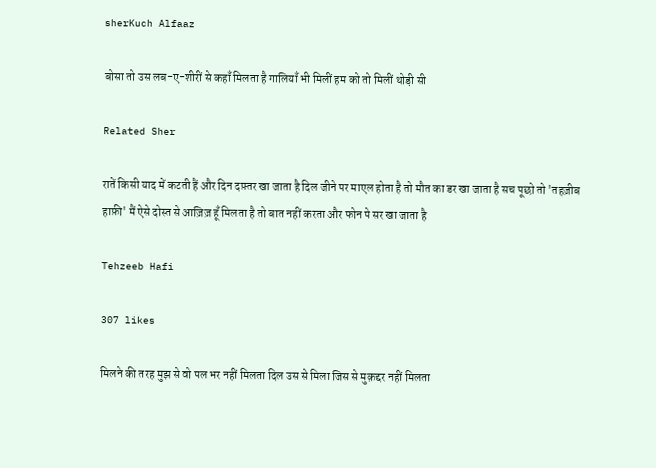sherKuch Alfaaz

बोसा तो उस लब-ए-शीरीं से कहाँ मिलता है गालियाँ भी मिलीं हम को तो मिलीं थोड़ी सी

Related Sher

रातें किसी याद में कटती हैं और दिन दफ़्तर खा जाता है दिल जीने पर माएल होता है तो मौत का डर खा जाता है सच पूछो तो 'तहज़ीब हाफ़ी' मैं ऐसे दोस्त से आज़िज़ हूँ मिलता है तो बात नहीं करता और फोन पे सर खा जाता है

Tehzeeb Hafi

307 likes

मिलने की तरह मुझ से वो पल भर नहीं मिलता दिल उस से मिला जिस से मुक़द्दर नहीं मिलता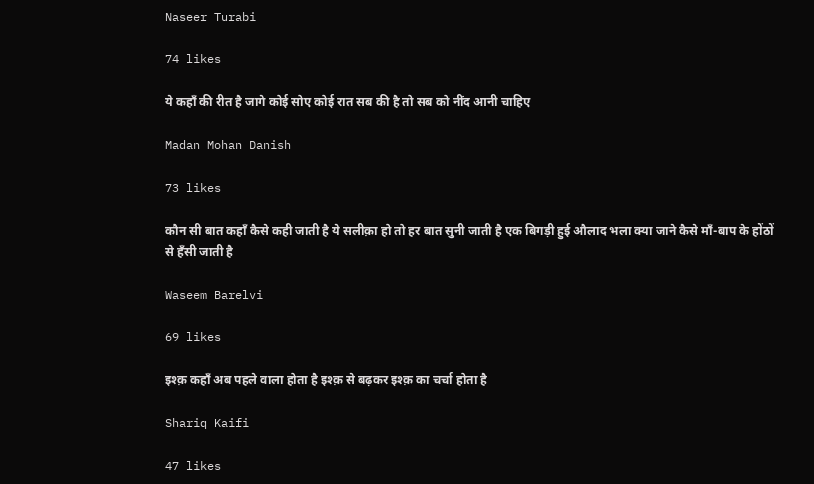Naseer Turabi

74 likes

ये कहाँ की रीत है जागे कोई सोए कोई रात सब की है तो सब को नींद आनी चाहिए

Madan Mohan Danish

73 likes

कौन सी बात कहाँ कैसे कही जाती है ये सलीक़ा हो तो हर बात सुनी जाती है एक बिगड़ी हुई औलाद भला क्या जाने कैसे माँ-बाप के होंठों से हँसी जाती है

Waseem Barelvi

69 likes

इश्क़ कहाँ अब पहले वाला होता है इश्क़ से बढ़कर इश्क़ का चर्चा होता है

Shariq Kaifi

47 likes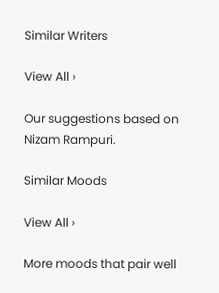Similar Writers

View All ›

Our suggestions based on Nizam Rampuri.

Similar Moods

View All ›

More moods that pair well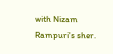with Nizam Rampuri's sher.